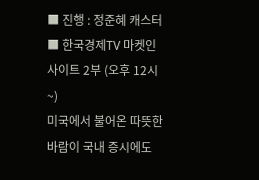■ 진행 : 정준혜 캐스터
■ 한국경제TV 마켓인사이트 2부 (오후 12시~)
미국에서 불어온 따뜻한 바람이 국내 증시에도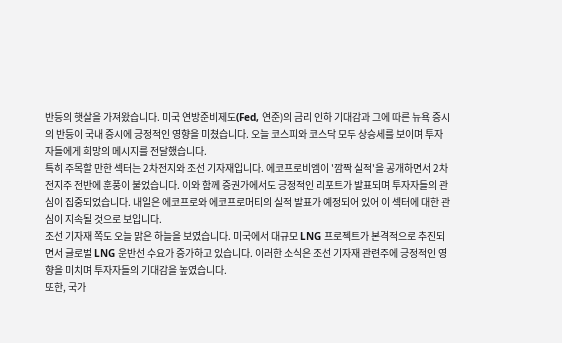반등의 햇살을 가져왔습니다. 미국 연방준비제도(Fed, 연준)의 금리 인하 기대감과 그에 따른 뉴욕 증시의 반등이 국내 증시에 긍정적인 영향을 미쳤습니다. 오늘 코스피와 코스닥 모두 상승세를 보이며 투자자들에게 희망의 메시지를 전달했습니다.
특히 주목할 만한 섹터는 2차전지와 조선 기자재입니다. 에코프로비엠이 '깜짝 실적'을 공개하면서 2차전지주 전반에 훈풍이 불었습니다. 이와 함께 증권가에서도 긍정적인 리포트가 발표되며 투자자들의 관심이 집중되었습니다. 내일은 에코프로와 에코프로머티의 실적 발표가 예정되어 있어 이 섹터에 대한 관심이 지속될 것으로 보입니다.
조선 기자재 쪽도 오늘 맑은 하늘을 보였습니다. 미국에서 대규모 LNG 프로젝트가 본격적으로 추진되면서 글로벌 LNG 운반선 수요가 증가하고 있습니다. 이러한 소식은 조선 기자재 관련주에 긍정적인 영향을 미치며 투자자들의 기대감을 높였습니다.
또한, 국가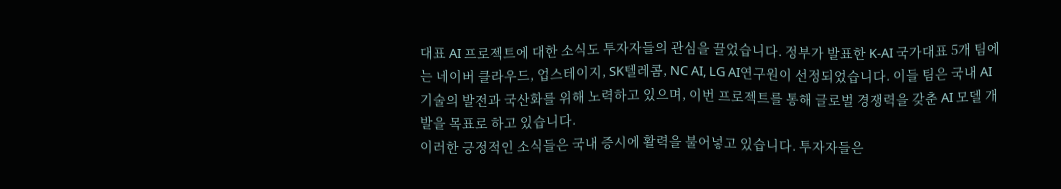대표 AI 프로젝트에 대한 소식도 투자자들의 관심을 끌었습니다. 정부가 발표한 K-AI 국가대표 5개 팀에는 네이버 클라우드, 업스테이지, SK텔레콤, NC AI, LG AI연구원이 선정되었습니다. 이들 팀은 국내 AI 기술의 발전과 국산화를 위해 노력하고 있으며, 이번 프로젝트를 통해 글로벌 경쟁력을 갖춘 AI 모델 개발을 목표로 하고 있습니다.
이러한 긍정적인 소식들은 국내 증시에 활력을 불어넣고 있습니다. 투자자들은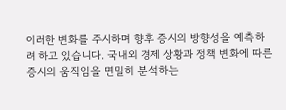이러한 변화를 주시하며 향후 증시의 방향성을 예측하려 하고 있습니다. 국내외 경제 상황과 정책 변화에 따른 증시의 움직임을 면밀히 분석하는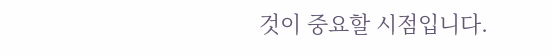것이 중요할 시점입니다.